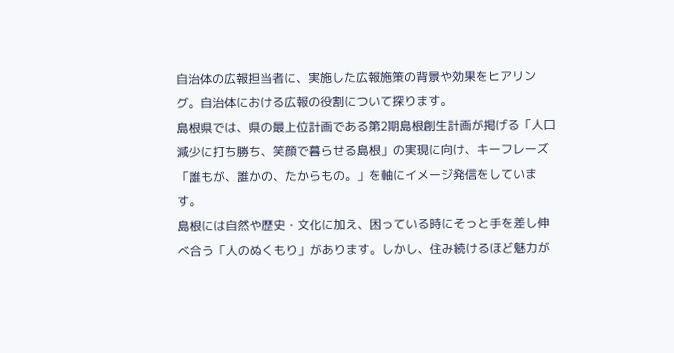自治体の広報担当者に、実施した広報施策の背景や効果をヒアリング。自治体における広報の役割について探ります。
島根県では、県の最上位計画である第2期島根創生計画が掲げる「人口減少に打ち勝ち、笑顔で暮らせる島根」の実現に向け、キーフレーズ「誰もが、誰かの、たからもの。」を軸にイメージ発信をしています。
島根には自然や歴史・文化に加え、困っている時にそっと手を差し伸べ合う「人のぬくもり」があります。しかし、住み続けるほど魅力が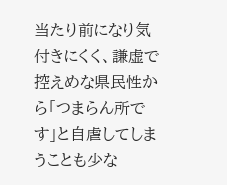当たり前になり気付きにくく、謙虚で控えめな県民性から「つまらん所です」と自虐してしまうことも少な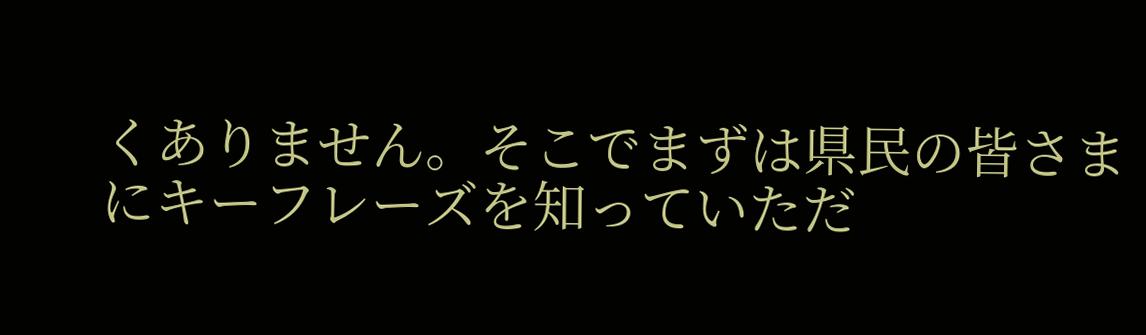くありません。そこでまずは県民の皆さまにキーフレーズを知っていただ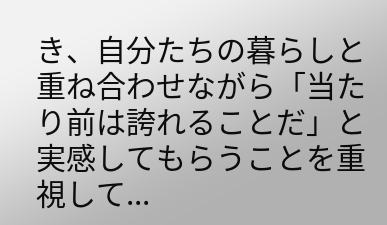き、自分たちの暮らしと重ね合わせながら「当たり前は誇れることだ」と実感してもらうことを重視して...